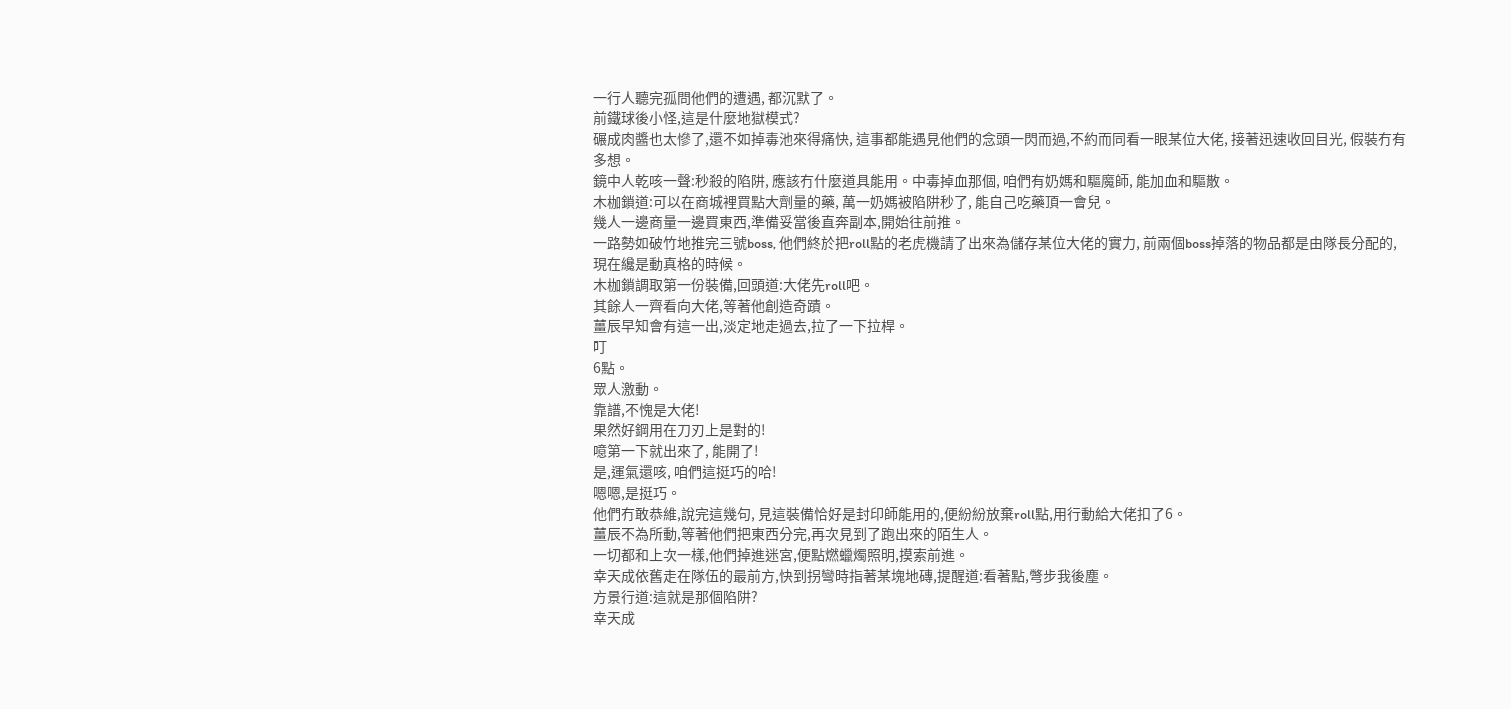一行人聽完孤問他們的遭遇, 都沉默了。
前鐵球後小怪,這是什麼地獄模式?
碾成肉醬也太慘了,還不如掉毒池來得痛快, 這事都能遇見他們的念頭一閃而過,不約而同看一眼某位大佬, 接著迅速收回目光, 假裝冇有多想。
鏡中人乾咳一聲:秒殺的陷阱, 應該冇什麼道具能用。中毒掉血那個, 咱們有奶媽和驅魔師, 能加血和驅散。
木枷鎖道:可以在商城裡買點大劑量的藥, 萬一奶媽被陷阱秒了, 能自己吃藥頂一會兒。
幾人一邊商量一邊買東西,準備妥當後直奔副本,開始往前推。
一路勢如破竹地推完三號boss, 他們終於把roll點的老虎機請了出來為儲存某位大佬的實力, 前兩個boss掉落的物品都是由隊長分配的, 現在纔是動真格的時候。
木枷鎖調取第一份裝備,回頭道:大佬先roll吧。
其餘人一齊看向大佬,等著他創造奇蹟。
薑辰早知會有這一出,淡定地走過去,拉了一下拉桿。
叮
6點。
眾人激動。
靠譜,不愧是大佬!
果然好鋼用在刀刃上是對的!
噫第一下就出來了, 能開了!
是,運氣還咳, 咱們這挺巧的哈!
嗯嗯,是挺巧。
他們冇敢恭維,說完這幾句, 見這裝備恰好是封印師能用的,便紛紛放棄roll點,用行動給大佬扣了6。
薑辰不為所動,等著他們把東西分完,再次見到了跑出來的陌生人。
一切都和上次一樣,他們掉進迷宮,便點燃蠟燭照明,摸索前進。
幸天成依舊走在隊伍的最前方,快到拐彎時指著某塊地磚,提醒道:看著點,彆步我後塵。
方景行道:這就是那個陷阱?
幸天成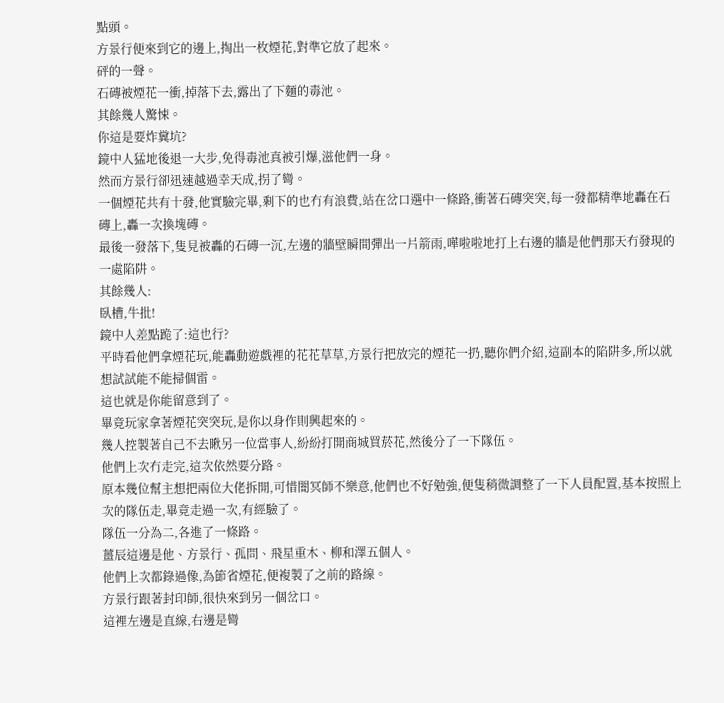點頭。
方景行便來到它的邊上,掏出一枚煙花,對準它放了起來。
砰的一聲。
石磚被煙花一衝,掉落下去,露出了下麵的毒池。
其餘幾人驚悚。
你這是要炸糞坑?
鏡中人猛地後退一大步,免得毒池真被引爆,滋他們一身。
然而方景行卻迅速越過幸天成,拐了彎。
一個煙花共有十發,他實驗完畢,剩下的也冇有浪費,站在岔口選中一條路,衝著石磚突突,每一發都精準地轟在石磚上,轟一次換塊磚。
最後一發落下,隻見被轟的石磚一沉,左邊的牆壁瞬間彈出一片箭雨,嘩啦啦地打上右邊的牆是他們那天冇發現的一處陷阱。
其餘幾人:
臥槽,牛批!
鏡中人差點跪了:這也行?
平時看他們拿煙花玩,能轟動遊戲裡的花花草草,方景行把放完的煙花一扔,聽你們介紹,這副本的陷阱多,所以就想試試能不能掃個雷。
這也就是你能留意到了。
畢竟玩家拿著煙花突突玩,是你以身作則興起來的。
幾人控製著自己不去瞅另一位當事人,紛紛打開商城買菸花,然後分了一下隊伍。
他們上次冇走完,這次依然要分路。
原本幾位幫主想把兩位大佬拆開,可惜闇冥師不樂意,他們也不好勉強,便隻稍微調整了一下人員配置,基本按照上次的隊伍走,畢竟走過一次,有經驗了。
隊伍一分為二,各進了一條路。
薑辰這邊是他、方景行、孤問、飛星重木、柳和澤五個人。
他們上次都錄過像,為節省煙花,便複製了之前的路線。
方景行跟著封印師,很快來到另一個岔口。
這裡左邊是直線,右邊是彎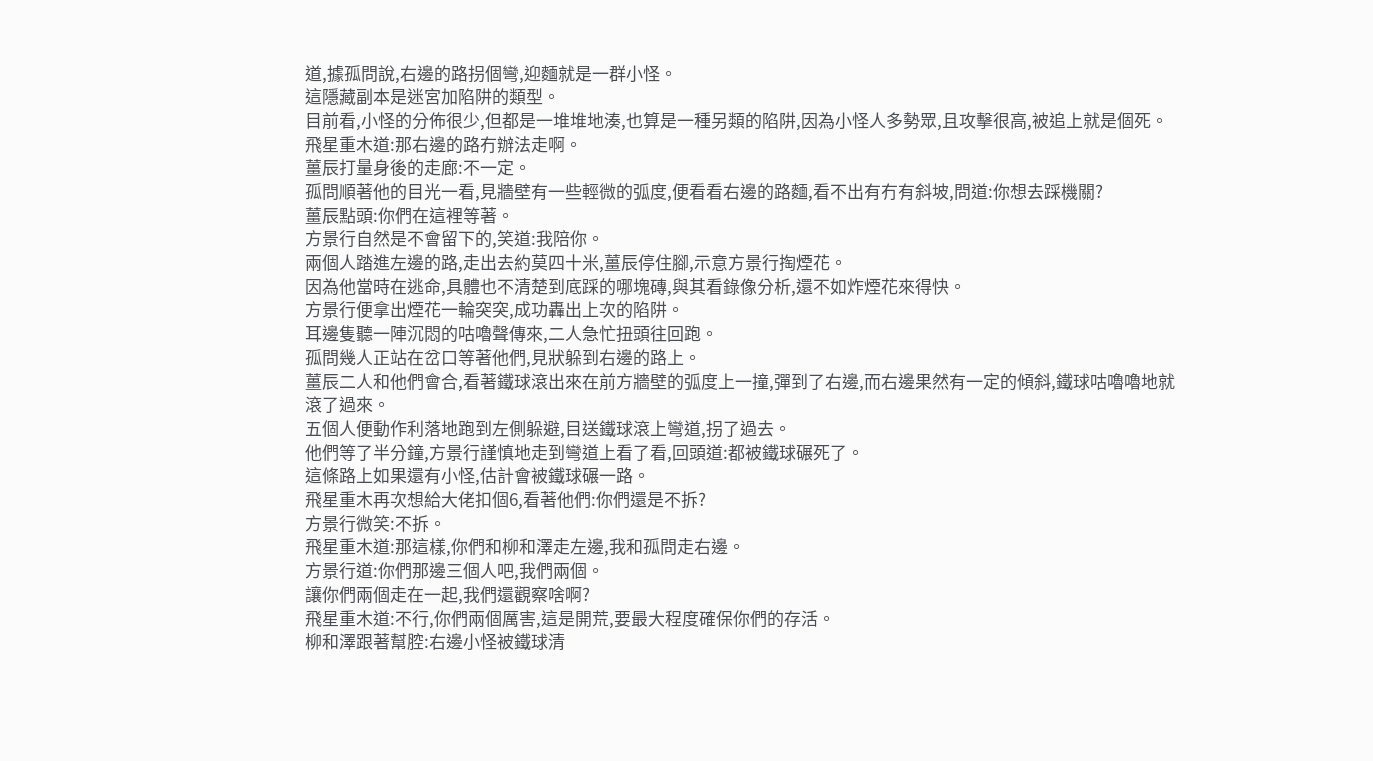道,據孤問說,右邊的路拐個彎,迎麵就是一群小怪。
這隱藏副本是迷宮加陷阱的類型。
目前看,小怪的分佈很少,但都是一堆堆地湊,也算是一種另類的陷阱,因為小怪人多勢眾,且攻擊很高,被追上就是個死。
飛星重木道:那右邊的路冇辦法走啊。
薑辰打量身後的走廊:不一定。
孤問順著他的目光一看,見牆壁有一些輕微的弧度,便看看右邊的路麵,看不出有冇有斜坡,問道:你想去踩機關?
薑辰點頭:你們在這裡等著。
方景行自然是不會留下的,笑道:我陪你。
兩個人踏進左邊的路,走出去約莫四十米,薑辰停住腳,示意方景行掏煙花。
因為他當時在逃命,具體也不清楚到底踩的哪塊磚,與其看錄像分析,還不如炸煙花來得快。
方景行便拿出煙花一輪突突,成功轟出上次的陷阱。
耳邊隻聽一陣沉悶的咕嚕聲傳來,二人急忙扭頭往回跑。
孤問幾人正站在岔口等著他們,見狀躲到右邊的路上。
薑辰二人和他們會合,看著鐵球滾出來在前方牆壁的弧度上一撞,彈到了右邊,而右邊果然有一定的傾斜,鐵球咕嚕嚕地就滾了過來。
五個人便動作利落地跑到左側躲避,目送鐵球滾上彎道,拐了過去。
他們等了半分鐘,方景行謹慎地走到彎道上看了看,回頭道:都被鐵球碾死了。
這條路上如果還有小怪,估計會被鐵球碾一路。
飛星重木再次想給大佬扣個6,看著他們:你們還是不拆?
方景行微笑:不拆。
飛星重木道:那這樣,你們和柳和澤走左邊,我和孤問走右邊。
方景行道:你們那邊三個人吧,我們兩個。
讓你們兩個走在一起,我們還觀察啥啊?
飛星重木道:不行,你們兩個厲害,這是開荒,要最大程度確保你們的存活。
柳和澤跟著幫腔:右邊小怪被鐵球清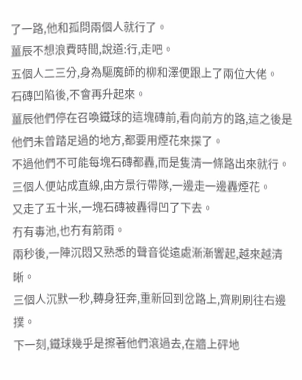了一路,他和孤問兩個人就行了。
薑辰不想浪費時間,說道:行,走吧。
五個人二三分,身為驅魔師的柳和澤便跟上了兩位大佬。
石磚凹陷後,不會再升起來。
薑辰他們停在召喚鐵球的這塊磚前,看向前方的路,這之後是他們未曾踏足過的地方,都要用煙花來探了。
不過他們不可能每塊石磚都轟,而是隻清一條路出來就行。
三個人便站成直線,由方景行帶隊,一邊走一邊轟煙花。
又走了五十米,一塊石磚被轟得凹了下去。
冇有毒池,也冇有箭雨。
兩秒後,一陣沉悶又熟悉的聲音從遠處漸漸響起,越來越清晰。
三個人沉默一秒,轉身狂奔,重新回到岔路上,齊刷刷往右邊撲。
下一刻,鐵球幾乎是擦著他們滾過去,在牆上砰地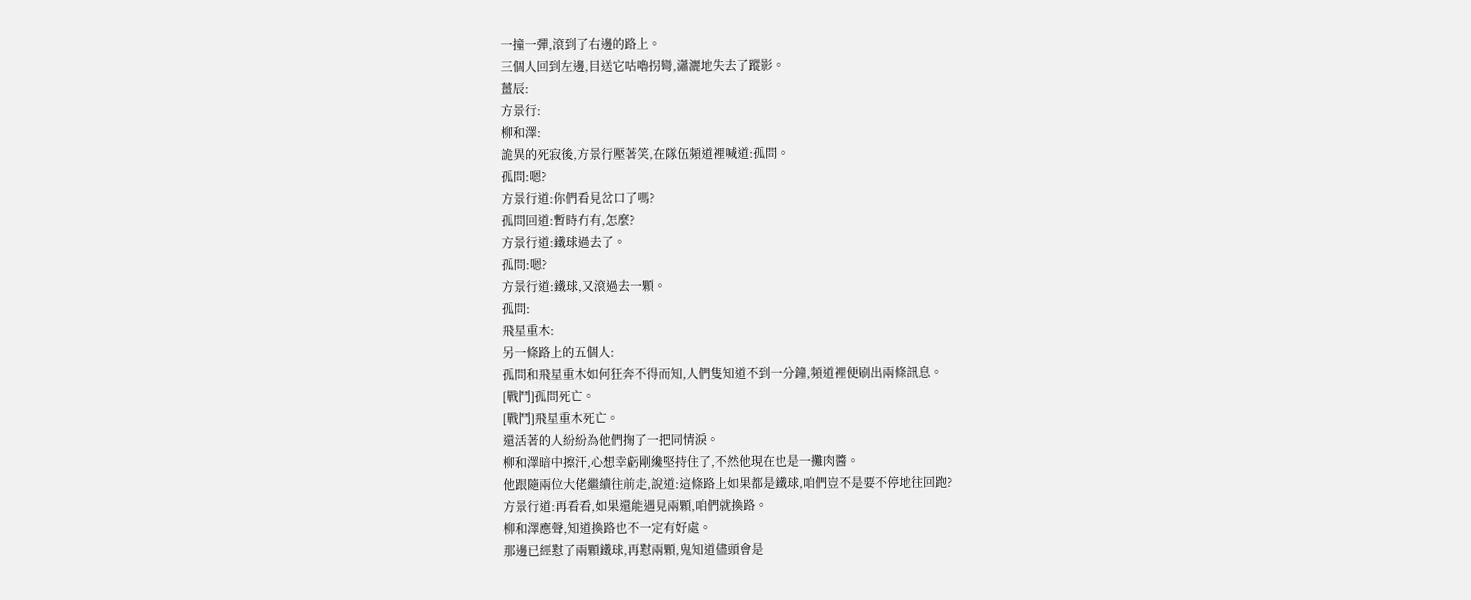一撞一彈,滾到了右邊的路上。
三個人回到左邊,目送它咕嚕拐彎,瀟灑地失去了蹤影。
薑辰:
方景行:
柳和澤:
詭異的死寂後,方景行壓著笑,在隊伍頻道裡喊道:孤問。
孤問:嗯?
方景行道:你們看見岔口了嗎?
孤問回道:暫時冇有,怎麼?
方景行道:鐵球過去了。
孤問:嗯?
方景行道:鐵球,又滾過去一顆。
孤問:
飛星重木:
另一條路上的五個人:
孤問和飛星重木如何狂奔不得而知,人們隻知道不到一分鐘,頻道裡便刷出兩條訊息。
[戰鬥]孤問死亡。
[戰鬥]飛星重木死亡。
還活著的人紛紛為他們掬了一把同情淚。
柳和澤暗中擦汗,心想幸虧剛纔堅持住了,不然他現在也是一攤肉醬。
他跟隨兩位大佬繼續往前走,說道:這條路上如果都是鐵球,咱們豈不是要不停地往回跑?
方景行道:再看看,如果還能遇見兩顆,咱們就換路。
柳和澤應聲,知道換路也不一定有好處。
那邊已經懟了兩顆鐵球,再懟兩顆,鬼知道儘頭會是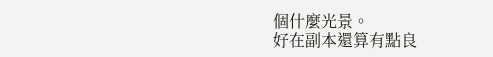個什麼光景。
好在副本還算有點良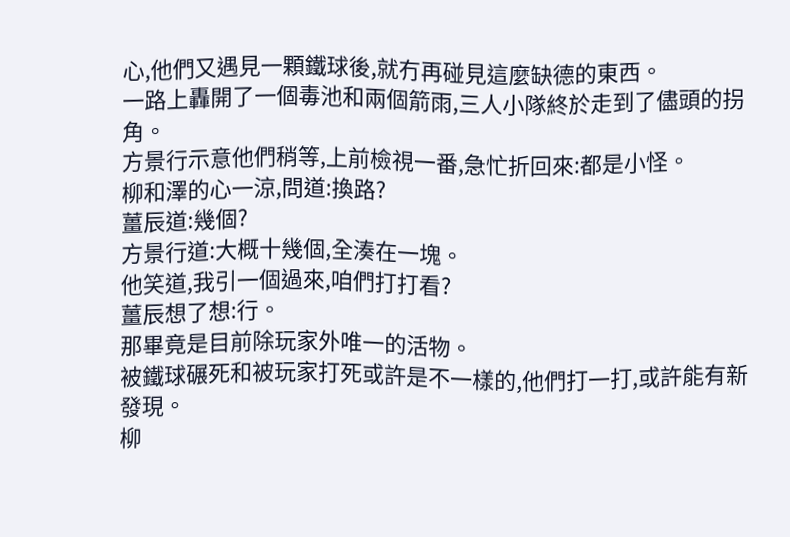心,他們又遇見一顆鐵球後,就冇再碰見這麼缺德的東西。
一路上轟開了一個毒池和兩個箭雨,三人小隊終於走到了儘頭的拐角。
方景行示意他們稍等,上前檢視一番,急忙折回來:都是小怪。
柳和澤的心一涼,問道:換路?
薑辰道:幾個?
方景行道:大概十幾個,全湊在一塊。
他笑道,我引一個過來,咱們打打看?
薑辰想了想:行。
那畢竟是目前除玩家外唯一的活物。
被鐵球碾死和被玩家打死或許是不一樣的,他們打一打,或許能有新發現。
柳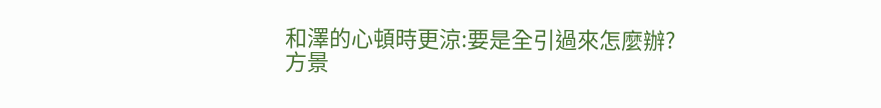和澤的心頓時更涼:要是全引過來怎麼辦?
方景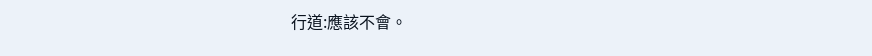行道:應該不會。